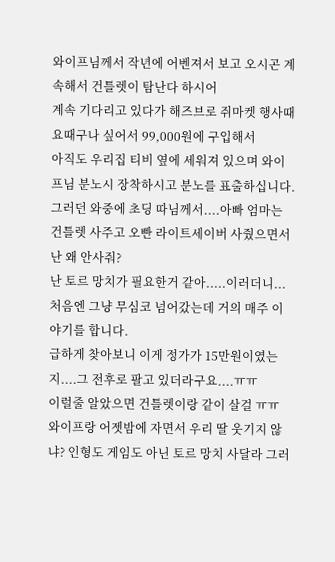와이프님께서 작년에 어벤져서 보고 오시곤 계속해서 건틀렛이 탐난다 하시어
계속 기다리고 있다가 해즈브로 쥐마켓 행사때 요때구나 싶어서 99,000원에 구입해서
아직도 우리집 티비 옆에 세워져 있으며 와이프님 분노시 장착하시고 분노를 표출하십니다.
그러던 와중에 초딩 따님께서....아빠 엄마는 건틀렛 사주고 오빤 라이트세이버 사줬으면서 난 왜 안사줘?
난 토르 망치가 필요한거 같아.....이러더니...처음엔 그냥 무심코 넘어갔는데 거의 매주 이야기를 합니다.
급하게 찾아보니 이게 정가가 15만원이였는지....그 전후로 팔고 있더라구요....ㅠㅠ
이럴줄 알았으면 건틀렛이랑 같이 살걸 ㅠㅠ
와이프랑 어젯밤에 자면서 우리 딸 웃기지 않냐? 인형도 게임도 아닌 토르 망치 사달라 그러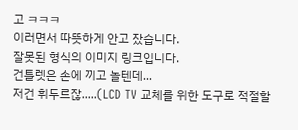고 ㅋㅋㅋ
이러면서 따뜻하게 안고 잤습니다.
잘못된 형식의 이미지 링크입니다.
건틀렛은 손에 끼고 놀텐데...
저건 휘두르잖.....(LCD TV 교체를 위한 도구로 적절할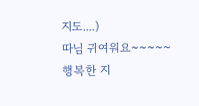지도....)
따님 귀여워요~~~~~
행복한 지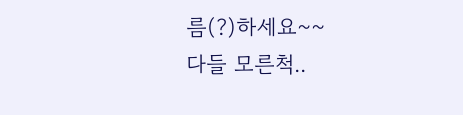름(?)하세요~~
다들 모른척..